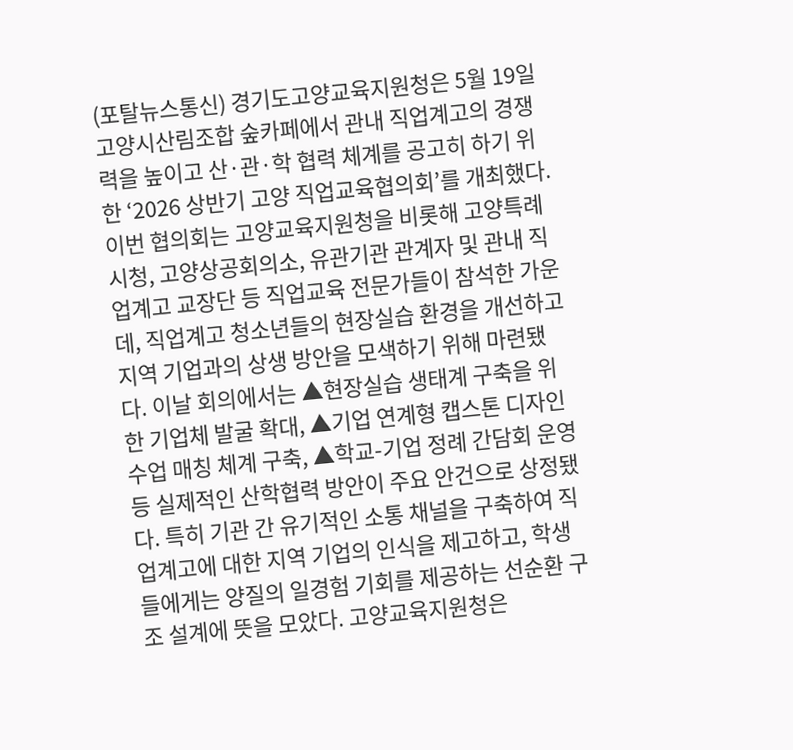(포탈뉴스통신) 경기도고양교육지원청은 5월 19일 고양시산림조합 숲카페에서 관내 직업계고의 경쟁력을 높이고 산·관·학 협력 체계를 공고히 하기 위한 ‘2026 상반기 고양 직업교육협의회’를 개최했다. 이번 협의회는 고양교육지원청을 비롯해 고양특례시청, 고양상공회의소, 유관기관 관계자 및 관내 직업계고 교장단 등 직업교육 전문가들이 참석한 가운데, 직업계고 청소년들의 현장실습 환경을 개선하고 지역 기업과의 상생 방안을 모색하기 위해 마련됐다. 이날 회의에서는 ▲현장실습 생태계 구축을 위한 기업체 발굴 확대, ▲기업 연계형 캡스톤 디자인 수업 매칭 체계 구축, ▲학교-기업 정례 간담회 운영 등 실제적인 산학협력 방안이 주요 안건으로 상정됐다. 특히 기관 간 유기적인 소통 채널을 구축하여 직업계고에 대한 지역 기업의 인식을 제고하고, 학생들에게는 양질의 일경험 기회를 제공하는 선순환 구조 설계에 뜻을 모았다. 고양교육지원청은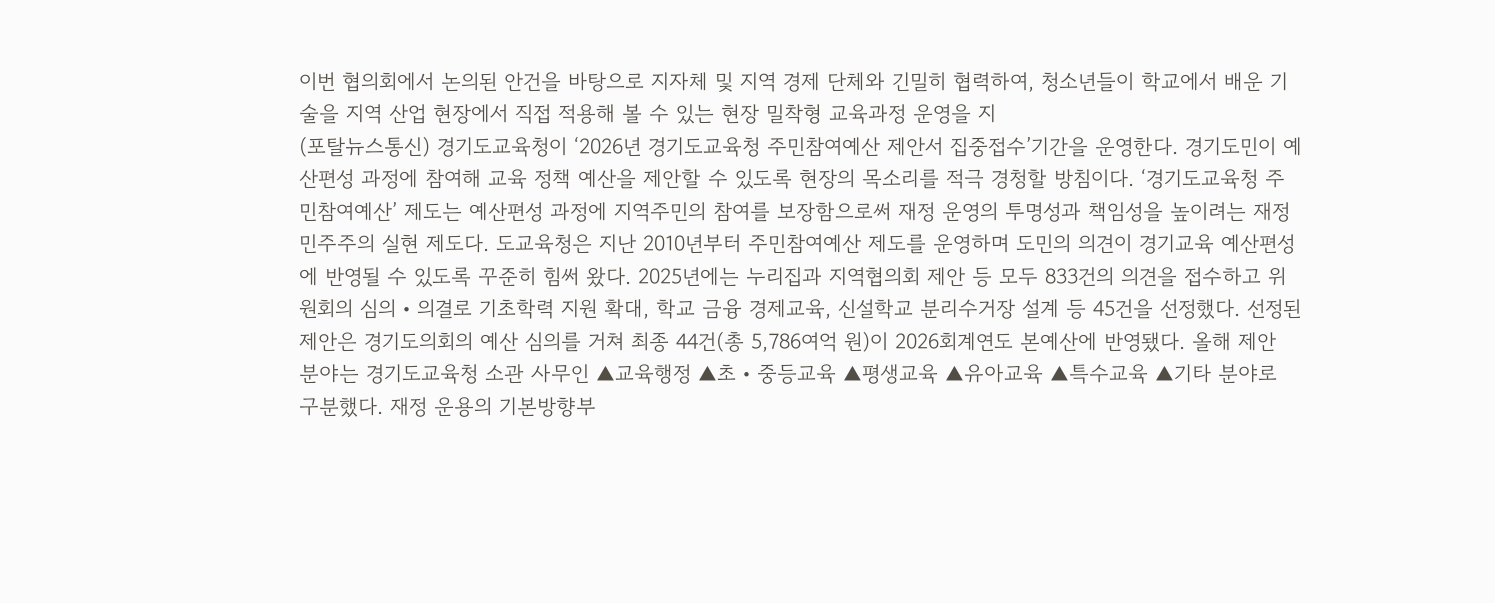이번 협의회에서 논의된 안건을 바탕으로 지자체 및 지역 경제 단체와 긴밀히 협력하여, 청소년들이 학교에서 배운 기술을 지역 산업 현장에서 직접 적용해 볼 수 있는 현장 밀착형 교육과정 운영을 지
(포탈뉴스통신) 경기도교육청이 ‘2026년 경기도교육청 주민참여예산 제안서 집중접수’기간을 운영한다. 경기도민이 예산편성 과정에 참여해 교육 정책 예산을 제안할 수 있도록 현장의 목소리를 적극 경청할 방침이다. ‘경기도교육청 주민참여예산’ 제도는 예산편성 과정에 지역주민의 참여를 보장함으로써 재정 운영의 투명성과 책임성을 높이려는 재정 민주주의 실현 제도다. 도교육청은 지난 2010년부터 주민참여예산 제도를 운영하며 도민의 의견이 경기교육 예산편성에 반영될 수 있도록 꾸준히 힘써 왔다. 2025년에는 누리집과 지역협의회 제안 등 모두 833건의 의견을 접수하고 위원회의 심의‧의결로 기초학력 지원 확대, 학교 금융 경제교육, 신설학교 분리수거장 설계 등 45건을 선정했다. 선정된 제안은 경기도의회의 예산 심의를 거쳐 최종 44건(총 5,786여억 원)이 2026회계연도 본예산에 반영됐다. 올해 제안 분야는 경기도교육청 소관 사무인 ▲교육행정 ▲초‧중등교육 ▲평생교육 ▲유아교육 ▲특수교육 ▲기타 분야로 구분했다. 재정 운용의 기본방향부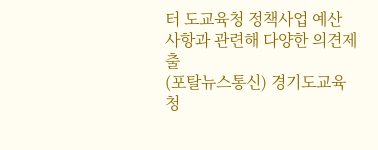터 도교육청 정책사업 예산 사항과 관련해 다양한 의견제출
(포탈뉴스통신) 경기도교육청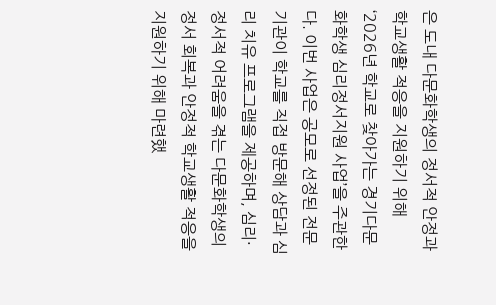은 도내 다문화학생의 정서적 안정과 학교생활 적응을 지원하기 위해 ‘2026년 학교로 찾아가는 경기다문화학생 심리정서지원 사업’을 주관한다. 이번 사업은 공모로 선정된 전문기관이 학교를 직접 방문해 상담과 심리 치유 프로그램을 제공하며, 심리·정서적 어려움을 겪는 다문화학생의 정서 회복과 안정적 학교생활 적응을 지원하기 위해 마련했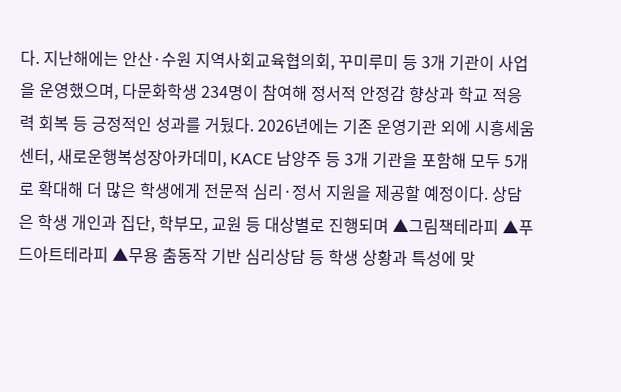다. 지난해에는 안산·수원 지역사회교육협의회, 꾸미루미 등 3개 기관이 사업을 운영했으며, 다문화학생 234명이 참여해 정서적 안정감 향상과 학교 적응력 회복 등 긍정적인 성과를 거뒀다. 2026년에는 기존 운영기관 외에 시흥세움센터, 새로운행복성장아카데미, KACE 남양주 등 3개 기관을 포함해 모두 5개로 확대해 더 많은 학생에게 전문적 심리·정서 지원을 제공할 예정이다. 상담은 학생 개인과 집단, 학부모, 교원 등 대상별로 진행되며 ▲그림책테라피 ▲푸드아트테라피 ▲무용 춤동작 기반 심리상담 등 학생 상황과 특성에 맞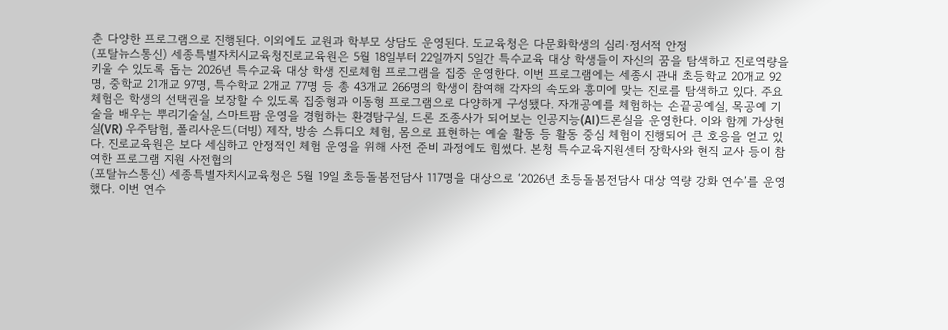춘 다양한 프로그램으로 진행된다. 이외에도 교원과 학부모 상담도 운영된다. 도교육청은 다문화학생의 심리·정서적 안정
(포탈뉴스통신) 세종특별자치시교육청진로교육원은 5월 18일부터 22일까지 5일간 특수교육 대상 학생들이 자신의 꿈을 탐색하고 진로역량을 키울 수 있도록 돕는 2026년 특수교육 대상 학생 진로체험 프로그램을 집중 운영한다. 이번 프로그램에는 세종시 관내 초등학교 20개교 92명, 중학교 21개교 97명, 특수학교 2개교 77명 등 총 43개교 266명의 학생이 참여해 각자의 속도와 흥미에 맞는 진로를 탐색하고 있다. 주요 체험은 학생의 선택권을 보장할 수 있도록 집중형과 이동형 프로그램으로 다양하게 구성됐다. 자개공예를 체험하는 손끝공예실, 목공예 기술을 배우는 뿌리기술실, 스마트팜 운영을 경험하는 환경탐구실, 드론 조종사가 되어보는 인공지능(AI)드론실을 운영한다. 이와 함께 가상현실(VR) 우주탐험, 폴리사운드(더빙) 제작, 방송 스튜디오 체험, 몸으로 표현하는 예술 활동 등 활동 중심 체험이 진행되어 큰 호응을 얻고 있다. 진로교육원은 보다 세심하고 안정적인 체험 운영을 위해 사전 준비 과정에도 힘썼다. 본청 특수교육지원센터 장학사와 현직 교사 등이 참여한 프로그램 지원 사전협의
(포탈뉴스통신) 세종특별자치시교육청은 5월 19일 초등돌봄전담사 117명을 대상으로 ‘2026년 초등돌봄전담사 대상 역량 강화 연수’를 운영했다. 이번 연수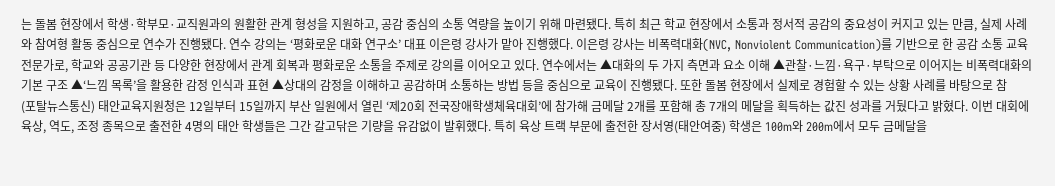는 돌봄 현장에서 학생·학부모·교직원과의 원활한 관계 형성을 지원하고, 공감 중심의 소통 역량을 높이기 위해 마련됐다. 특히 최근 학교 현장에서 소통과 정서적 공감의 중요성이 커지고 있는 만큼, 실제 사례와 참여형 활동 중심으로 연수가 진행됐다. 연수 강의는 ‘평화로운 대화 연구소’ 대표 이은령 강사가 맡아 진행했다. 이은령 강사는 비폭력대화(NVC, Nonviolent Communication)를 기반으로 한 공감 소통 교육 전문가로, 학교와 공공기관 등 다양한 현장에서 관계 회복과 평화로운 소통을 주제로 강의를 이어오고 있다. 연수에서는 ▲대화의 두 가지 측면과 요소 이해 ▲관찰·느낌·욕구·부탁으로 이어지는 비폭력대화의 기본 구조 ▲‘느낌 목록’을 활용한 감정 인식과 표현 ▲상대의 감정을 이해하고 공감하며 소통하는 방법 등을 중심으로 교육이 진행됐다. 또한 돌봄 현장에서 실제로 경험할 수 있는 상황 사례를 바탕으로 참
(포탈뉴스통신) 태안교육지원청은 12일부터 15일까지 부산 일원에서 열린 ‘제20회 전국장애학생체육대회’에 참가해 금메달 2개를 포함해 총 7개의 메달을 획득하는 값진 성과를 거뒀다고 밝혔다. 이번 대회에 육상, 역도, 조정 종목으로 출전한 4명의 태안 학생들은 그간 갈고닦은 기량을 유감없이 발휘했다. 특히 육상 트랙 부문에 출전한 장서영(태안여중) 학생은 100m와 200m에서 모두 금메달을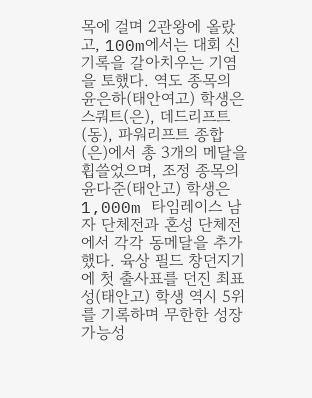목에 걸며 2관왕에 올랐고, 100m에서는 대회 신기록을 갈아치우는 기염을 토했다. 역도 종목의 윤은하(태안여고) 학생은 스쿼트(은), 데드리프트(동), 파워리프트 종합(은)에서 총 3개의 메달을 휩쓸었으며, 조정 종목의 윤다준(태안고) 학생은 1,000m 타임레이스 남자 단체전과 혼성 단체전에서 각각 동메달을 추가했다. 육상 필드 창던지기에 첫 출사표를 던진 최표성(태안고) 학생 역시 5위를 기록하며 무한한 성장 가능성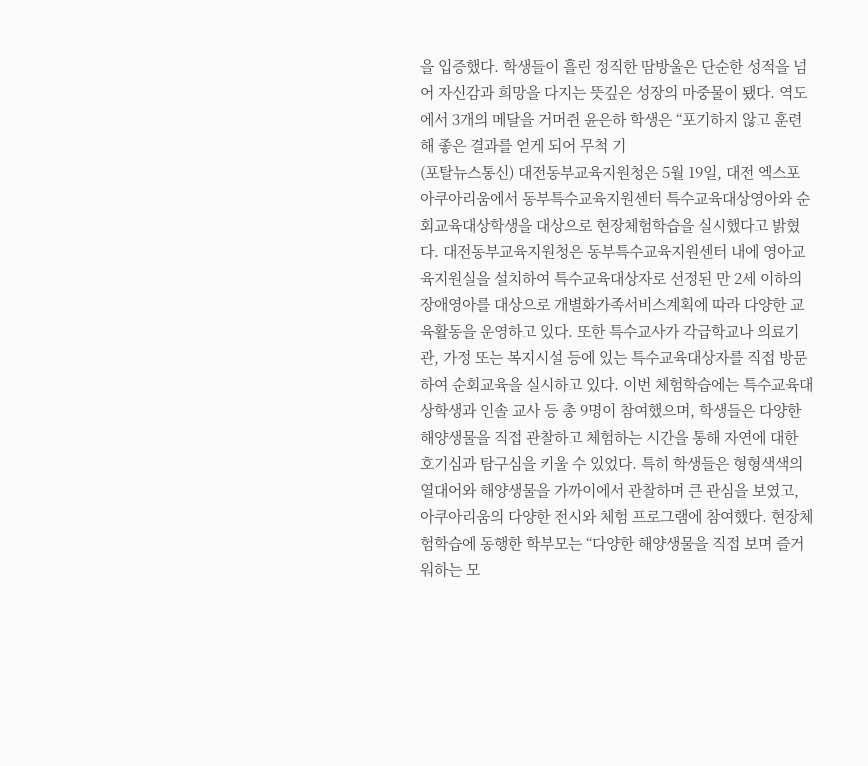을 입증했다. 학생들이 흘린 정직한 땀방울은 단순한 성적을 넘어 자신감과 희망을 다지는 뜻깊은 성장의 마중물이 됐다. 역도에서 3개의 메달을 거머쥔 윤은하 학생은 “포기하지 않고 훈련해 좋은 결과를 얻게 되어 무척 기
(포탈뉴스통신) 대전동부교육지원청은 5월 19일, 대전 엑스포 아쿠아리움에서 동부특수교육지원센터 특수교육대상영아와 순회교육대상학생을 대상으로 현장체험학습을 실시했다고 밝혔다. 대전동부교육지원청은 동부특수교육지원센터 내에 영아교육지원실을 설치하여 특수교육대상자로 선정된 만 2세 이하의 장애영아를 대상으로 개별화가족서비스계획에 따라 다양한 교육활동을 운영하고 있다. 또한 특수교사가 각급학교나 의료기관, 가정 또는 복지시설 등에 있는 특수교육대상자를 직접 방문하여 순회교육을 실시하고 있다. 이번 체험학습에는 특수교육대상학생과 인솔 교사 등 총 9명이 참여했으며, 학생들은 다양한 해양생물을 직접 관찰하고 체험하는 시간을 통해 자연에 대한 호기심과 탐구심을 키울 수 있었다. 특히 학생들은 형형색색의 열대어와 해양생물을 가까이에서 관찰하며 큰 관심을 보였고, 아쿠아리움의 다양한 전시와 체험 프로그램에 참여했다. 현장체험학습에 동행한 학부모는 “다양한 해양생물을 직접 보며 즐거워하는 모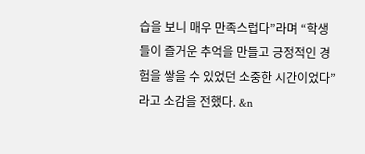습을 보니 매우 만족스럽다”라며 “학생들이 즐거운 추억을 만들고 긍정적인 경험을 쌓을 수 있었던 소중한 시간이었다”라고 소감을 전했다. &n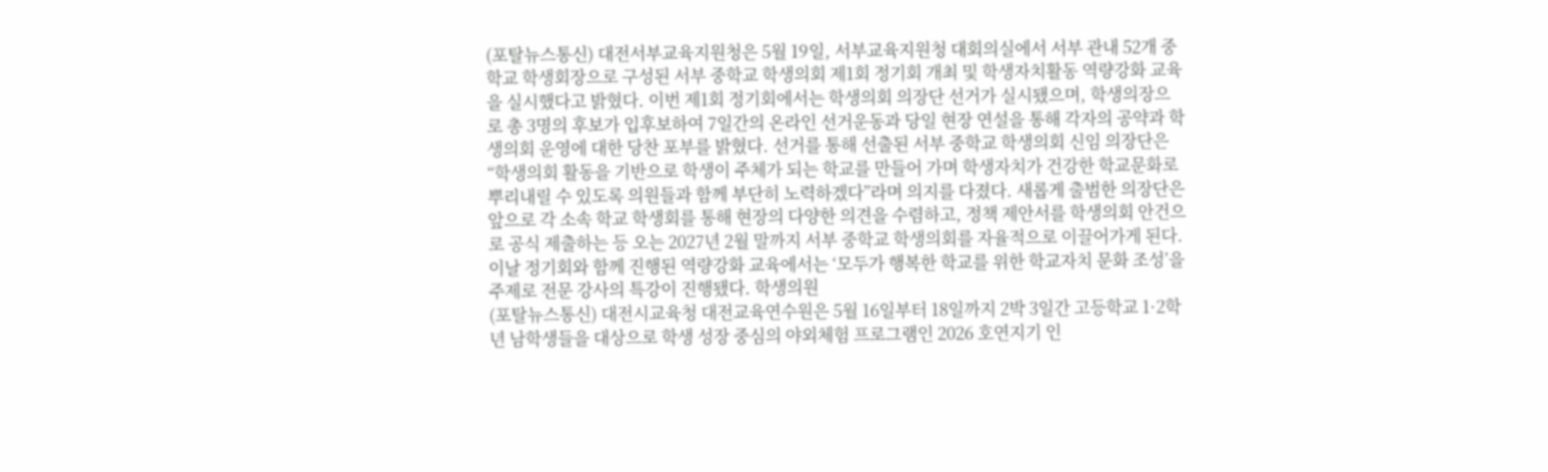(포탈뉴스통신) 대전서부교육지원청은 5월 19일, 서부교육지원청 대회의실에서 서부 관내 52개 중학교 학생회장으로 구성된 서부 중학교 학생의회 제1회 정기회 개최 및 학생자치활동 역량강화 교육을 실시했다고 밝혔다. 이번 제1회 정기회에서는 학생의회 의장단 선거가 실시됐으며, 학생의장으로 총 3명의 후보가 입후보하여 7일간의 온라인 선거운동과 당일 현장 연설을 통해 각자의 공약과 학생의회 운영에 대한 당찬 포부를 밝혔다. 선거를 통해 선출된 서부 중학교 학생의회 신임 의장단은 “학생의회 활동을 기반으로 학생이 주체가 되는 학교를 만들어 가며 학생자치가 건강한 학교문화로 뿌리내릴 수 있도록 의원들과 함께 부단히 노력하겠다”라며 의지를 다졌다. 새롭게 출범한 의장단은 앞으로 각 소속 학교 학생회를 통해 현장의 다양한 의견을 수렴하고, 정책 제안서를 학생의회 안건으로 공식 제출하는 등 오는 2027년 2월 말까지 서부 중학교 학생의회를 자율적으로 이끌어가게 된다. 이날 정기회와 함께 진행된 역량강화 교육에서는 ‘모두가 행복한 학교를 위한 학교자치 문화 조성’을 주제로 전문 강사의 특강이 진행됐다. 학생의원
(포탈뉴스통신) 대전시교육청 대전교육연수원은 5월 16일부터 18일까지 2박 3일간 고등학교 1·2학년 남학생들을 대상으로 학생 성장 중심의 야외체험 프로그램인 2026 호연지기 인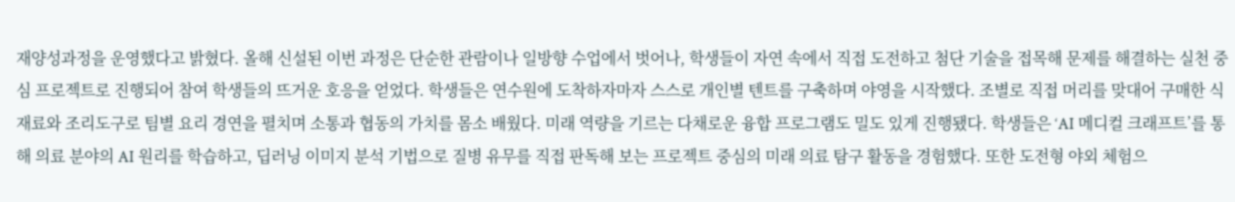재양성과정을 운영했다고 밝혔다. 올해 신설된 이번 과정은 단순한 관람이나 일방향 수업에서 벗어나, 학생들이 자연 속에서 직접 도전하고 첨단 기술을 접목해 문제를 해결하는 실천 중심 프로젝트로 진행되어 참여 학생들의 뜨거운 호응을 얻었다. 학생들은 연수원에 도착하자마자 스스로 개인별 텐트를 구축하며 야영을 시작했다. 조별로 직접 머리를 맞대어 구매한 식재료와 조리도구로 팀별 요리 경연을 펼치며 소통과 협동의 가치를 몸소 배웠다. 미래 역량을 기르는 다채로운 융합 프로그램도 밀도 있게 진행됐다. 학생들은 ‘AI 메디컬 크래프트’를 통해 의료 분야의 AI 원리를 학습하고, 딥러닝 이미지 분석 기법으로 질병 유무를 직접 판독해 보는 프로젝트 중심의 미래 의료 탐구 활동을 경험했다. 또한 도전형 야외 체험으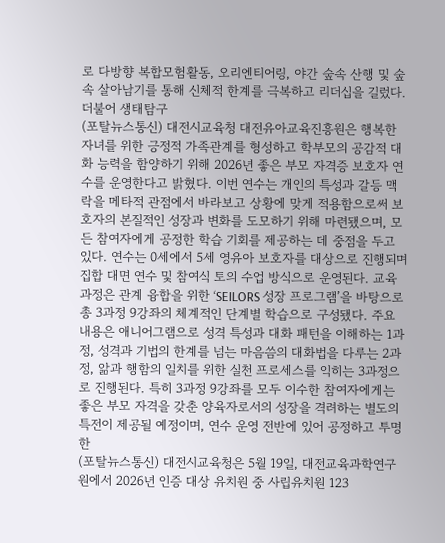로 다방향 복합모험활동, 오리엔티어링, 야간 숲속 산행 및 숲속 살아남기를 통해 신체적 한계를 극복하고 리더십을 길렀다. 더불어 생태탐구
(포탈뉴스통신) 대전시교육청 대전유아교육진흥원은 행복한 자녀를 위한 긍정적 가족관계를 형성하고 학부모의 공감적 대화 능력을 함양하기 위해 2026년 좋은 부모 자격증 보호자 연수를 운영한다고 밝혔다. 이번 연수는 개인의 특성과 갈등 맥락을 메타적 관점에서 바라보고 상황에 맞게 적용함으로써 보호자의 본질적인 성장과 변화를 도모하기 위해 마련됐으며, 모든 참여자에게 공정한 학습 기회를 제공하는 데 중점을 두고 있다. 연수는 0세에서 5세 영유아 보호자를 대상으로 진행되며 집합 대면 연수 및 참여식 토의 수업 방식으로 운영된다. 교육과정은 관계 융합을 위한 ‘SEILORS 성장 프로그램’을 바탕으로 총 3과정 9강좌의 체계적인 단계별 학습으로 구성됐다. 주요 내용은 애니어그램으로 성격 특성과 대화 패턴을 이해하는 1과정, 성격과 기법의 한계를 넘는 마음씀의 대화법을 다루는 2과정, 앎과 행함의 일치를 위한 실천 프로세스를 익히는 3과정으로 진행된다. 특히 3과정 9강좌를 모두 이수한 참여자에게는 좋은 부모 자격을 갖춘 양육자로서의 성장을 격려하는 별도의 특전이 제공될 예정이며, 연수 운영 전반에 있어 공정하고 투명한
(포탈뉴스통신) 대전시교육청은 5월 19일, 대전교육과학연구원에서 2026년 인증 대상 유치원 중 사립유치원 123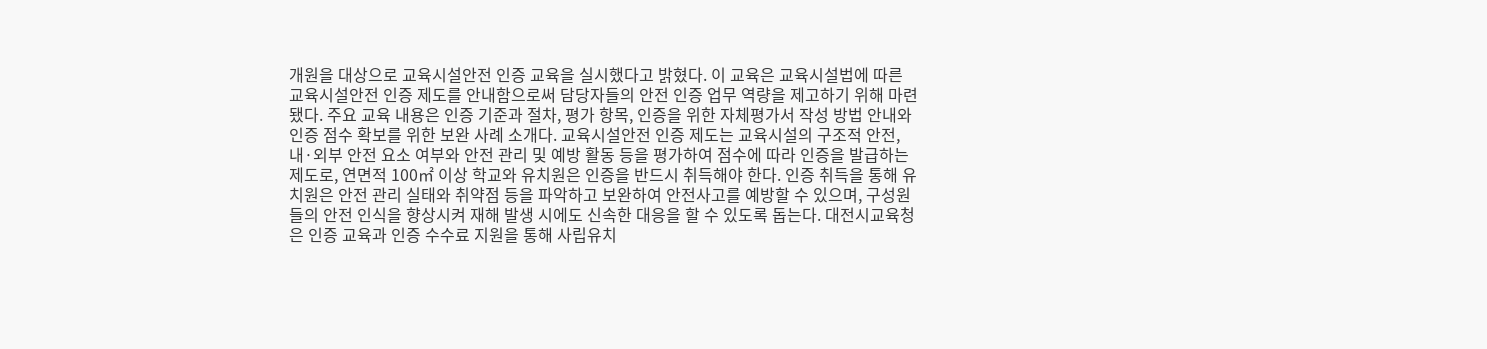개원을 대상으로 교육시설안전 인증 교육을 실시했다고 밝혔다. 이 교육은 교육시설법에 따른 교육시설안전 인증 제도를 안내함으로써 담당자들의 안전 인증 업무 역량을 제고하기 위해 마련됐다. 주요 교육 내용은 인증 기준과 절차, 평가 항목, 인증을 위한 자체평가서 작성 방법 안내와 인증 점수 확보를 위한 보완 사례 소개다. 교육시설안전 인증 제도는 교육시설의 구조적 안전, 내·외부 안전 요소 여부와 안전 관리 및 예방 활동 등을 평가하여 점수에 따라 인증을 발급하는 제도로, 연면적 100㎡ 이상 학교와 유치원은 인증을 반드시 취득해야 한다. 인증 취득을 통해 유치원은 안전 관리 실태와 취약점 등을 파악하고 보완하여 안전사고를 예방할 수 있으며, 구성원들의 안전 인식을 향상시켜 재해 발생 시에도 신속한 대응을 할 수 있도록 돕는다. 대전시교육청은 인증 교육과 인증 수수료 지원을 통해 사립유치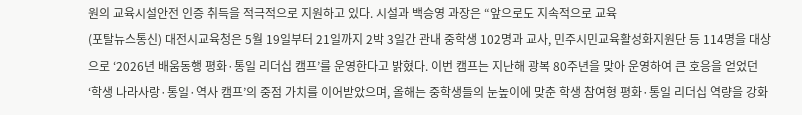원의 교육시설안전 인증 취득을 적극적으로 지원하고 있다. 시설과 백승영 과장은 “앞으로도 지속적으로 교육
(포탈뉴스통신) 대전시교육청은 5월 19일부터 21일까지 2박 3일간 관내 중학생 102명과 교사, 민주시민교육활성화지원단 등 114명을 대상으로 ‘2026년 배움동행 평화·통일 리더십 캠프’를 운영한다고 밝혔다. 이번 캠프는 지난해 광복 80주년을 맞아 운영하여 큰 호응을 얻었던 ‘학생 나라사랑·통일·역사 캠프’의 중점 가치를 이어받았으며, 올해는 중학생들의 눈높이에 맞춘 학생 참여형 평화·통일 리더십 역량을 강화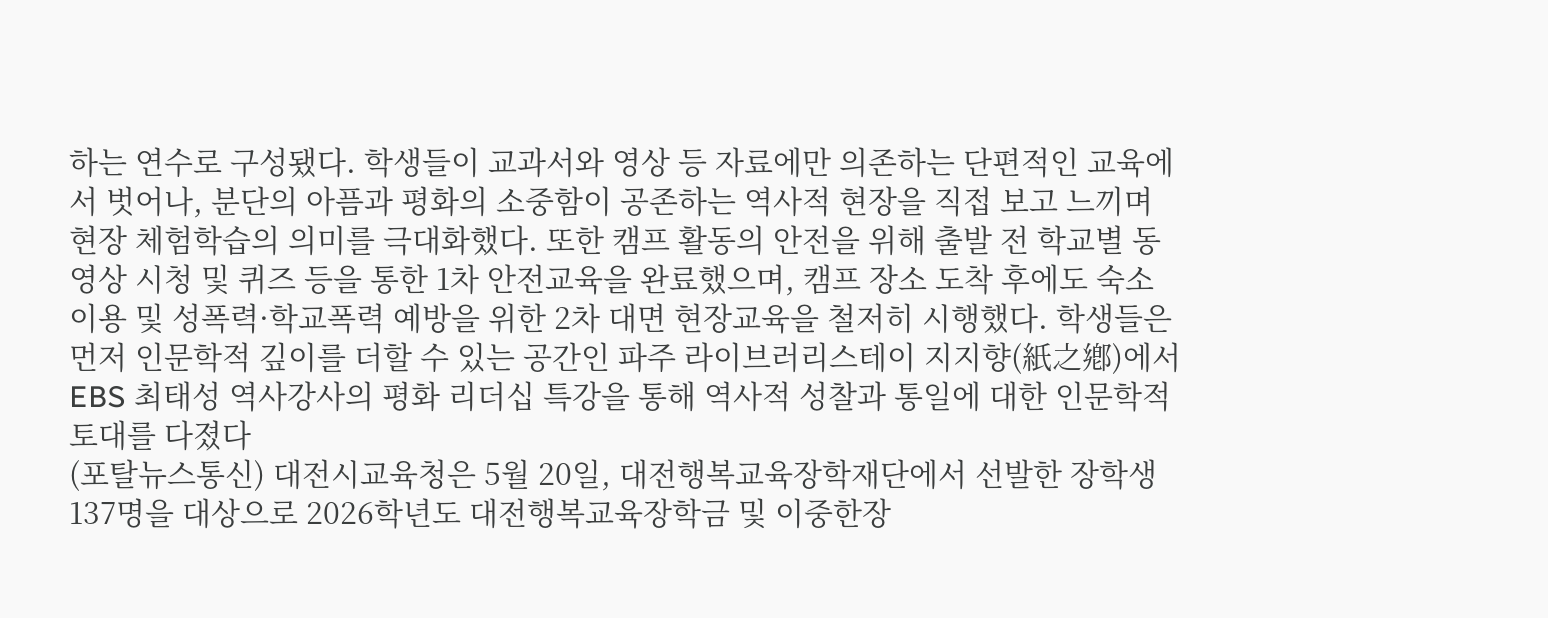하는 연수로 구성됐다. 학생들이 교과서와 영상 등 자료에만 의존하는 단편적인 교육에서 벗어나, 분단의 아픔과 평화의 소중함이 공존하는 역사적 현장을 직접 보고 느끼며 현장 체험학습의 의미를 극대화했다. 또한 캠프 활동의 안전을 위해 출발 전 학교별 동영상 시청 및 퀴즈 등을 통한 1차 안전교육을 완료했으며, 캠프 장소 도착 후에도 숙소 이용 및 성폭력·학교폭력 예방을 위한 2차 대면 현장교육을 철저히 시행했다. 학생들은 먼저 인문학적 깊이를 더할 수 있는 공간인 파주 라이브러리스테이 지지향(紙之鄕)에서 EBS 최태성 역사강사의 평화 리더십 특강을 통해 역사적 성찰과 통일에 대한 인문학적 토대를 다졌다
(포탈뉴스통신) 대전시교육청은 5월 20일, 대전행복교육장학재단에서 선발한 장학생 137명을 대상으로 2026학년도 대전행복교육장학금 및 이중한장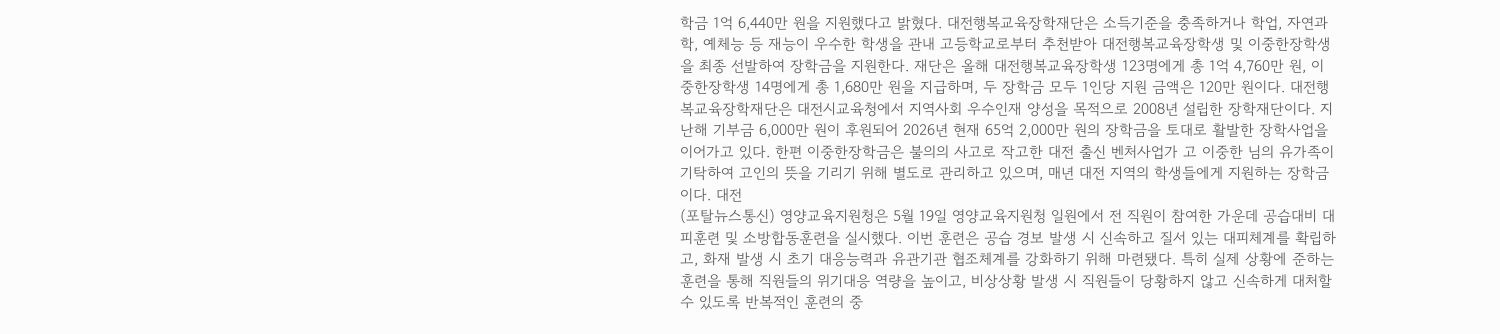학금 1억 6,440만 원을 지원했다고 밝혔다. 대전행복교육장학재단은 소득기준을 충족하거나 학업, 자연과학, 예체능 등 재능이 우수한 학생을 관내 고등학교로부터 추천받아 대전행복교육장학생 및 이중한장학생을 최종 선발하여 장학금을 지원한다. 재단은 올해 대전행복교육장학생 123명에게 총 1억 4,760만 원, 이중한장학생 14명에게 총 1,680만 원을 지급하며, 두 장학금 모두 1인당 지원 금액은 120만 원이다. 대전행복교육장학재단은 대전시교육청에서 지역사회 우수인재 양성을 목적으로 2008년 설립한 장학재단이다. 지난해 기부금 6,000만 원이 후원되어 2026년 현재 65억 2,000만 원의 장학금을 토대로 활발한 장학사업을 이어가고 있다. 한편 이중한장학금은 불의의 사고로 작고한 대전 출신 벤처사업가 고 이중한 님의 유가족이 기탁하여 고인의 뜻을 기리기 위해 별도로 관리하고 있으며, 매년 대전 지역의 학생들에게 지원하는 장학금이다. 대전
(포탈뉴스통신) 영양교육지원청은 5월 19일 영양교육지원청 일원에서 전 직원이 참여한 가운데 공습대비 대피훈련 및 소방합동훈련을 실시했다. 이번 훈련은 공습 경보 발생 시 신속하고 질서 있는 대피체계를 확립하고, 화재 발생 시 초기 대응능력과 유관기관 협조체계를 강화하기 위해 마련됐다. 특히 실제 상황에 준하는 훈련을 통해 직원들의 위기대응 역량을 높이고, 비상상황 발생 시 직원들이 당황하지 않고 신속하게 대처할 수 있도록 반복적인 훈련의 중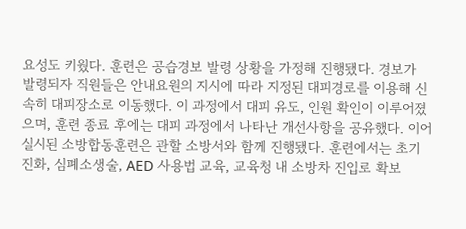요성도 키웠다. 훈련은 공습경보 발령 상황을 가정해 진행됐다. 경보가 발령되자 직원들은 안내요원의 지시에 따라 지정된 대피경로를 이용해 신속히 대피장소로 이동했다. 이 과정에서 대피 유도, 인원 확인이 이루어졌으며, 훈련 종료 후에는 대피 과정에서 나타난 개선사항을 공유했다. 이어 실시된 소방합동훈련은 관할 소방서와 함께 진행됐다. 훈련에서는 초기 진화, 심폐소생술, AED 사용법 교육, 교육청 내 소방차 진입로 확보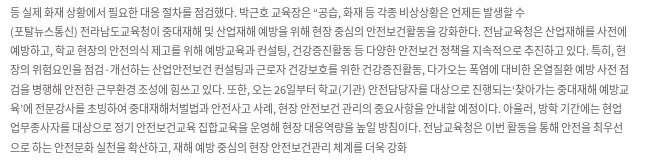등 실제 화재 상황에서 필요한 대응 절차를 점검했다. 박근호 교육장은 “공습, 화재 등 각종 비상상황은 언제든 발생할 수
(포탈뉴스통신) 전라남도교육청이 중대재해 및 산업재해 예방을 위해 현장 중심의 안전보건활동을 강화한다. 전남교육청은 산업재해를 사전에 예방하고, 학교 현장의 안전의식 제고를 위해 예방교육과 컨설팅, 건강증진활동 등 다양한 안전보건 정책을 지속적으로 추진하고 있다. 특히, 현장의 위험요인을 점검·개선하는 산업안전보건 컨설팅과 근로자 건강보호를 위한 건강증진활동, 다가오는 폭염에 대비한 온열질환 예방 사전 점검을 병행해 안전한 근무환경 조성에 힘쓰고 있다. 또한, 오는 26일부터 학교(기관) 안전담당자를 대상으로 진행되는‘찾아가는 중대재해 예방교육’에 전문강사를 초빙하여 중대재해처벌법과 안전사고 사례, 현장 안전보건 관리의 중요사항을 안내할 예정이다. 아울러, 방학 기간에는 현업업무종사자를 대상으로 정기 안전보건교육 집합교육을 운영해 현장 대응역량을 높일 방침이다. 전남교육청은 이번 활동을 통해 안전을 최우선으로 하는 안전문화 실천을 확산하고, 재해 예방 중심의 현장 안전보건관리 체계를 더욱 강화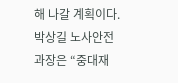해 나갈 계획이다. 박상길 노사안전과장은 “중대재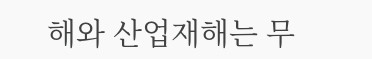해와 산업재해는 무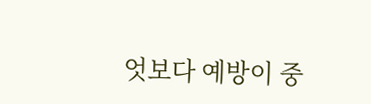엇보다 예방이 중